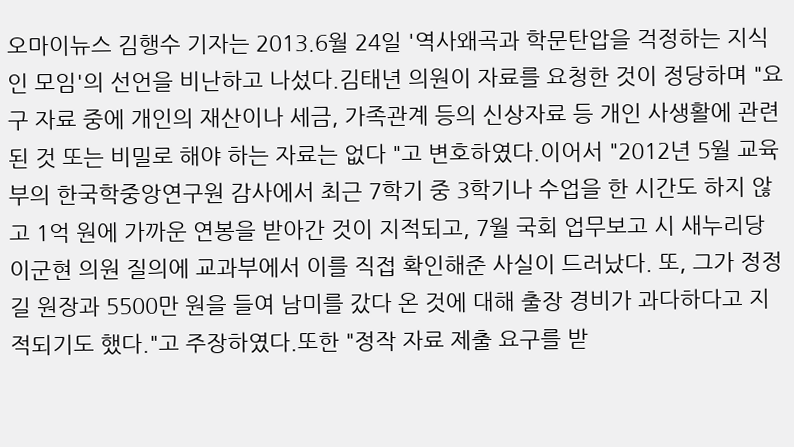오마이뉴스 김행수 기자는 2013.6월 24일 '역사왜곡과 학문탄압을 걱정하는 지식인 모임'의 선언을 비난하고 나섰다.김태년 의원이 자료를 요청한 것이 정당하며 "요구 자료 중에 개인의 재산이나 세금, 가족관계 등의 신상자료 등 개인 사생활에 관련된 것 또는 비밀로 해야 하는 자료는 없다 "고 변호하였다.이어서 "2012년 5월 교육부의 한국학중앙연구원 감사에서 최근 7학기 중 3학기나 수업을 한 시간도 하지 않고 1억 원에 가까운 연봉을 받아간 것이 지적되고, 7월 국회 업무보고 시 새누리당 이군현 의원 질의에 교과부에서 이를 직접 확인해준 사실이 드러났다. 또, 그가 정정길 원장과 5500만 원을 들여 남미를 갔다 온 것에 대해 출장 경비가 과다하다고 지적되기도 했다."고 주장하였다.또한 "정작 자료 제출 요구를 받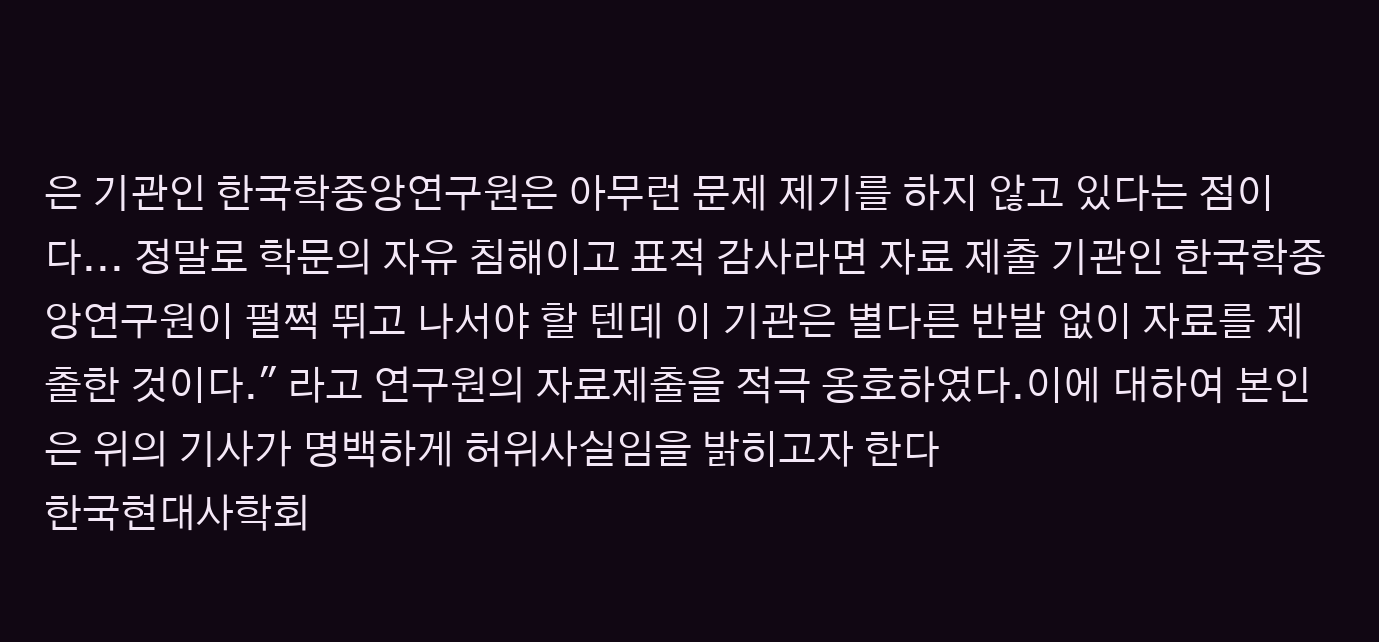은 기관인 한국학중앙연구원은 아무런 문제 제기를 하지 않고 있다는 점이다... 정말로 학문의 자유 침해이고 표적 감사라면 자료 제출 기관인 한국학중앙연구원이 펄쩍 뛰고 나서야 할 텐데 이 기관은 별다른 반발 없이 자료를 제출한 것이다." 라고 연구원의 자료제출을 적극 옹호하였다.이에 대하여 본인은 위의 기사가 명백하게 허위사실임을 밝히고자 한다
한국현대사학회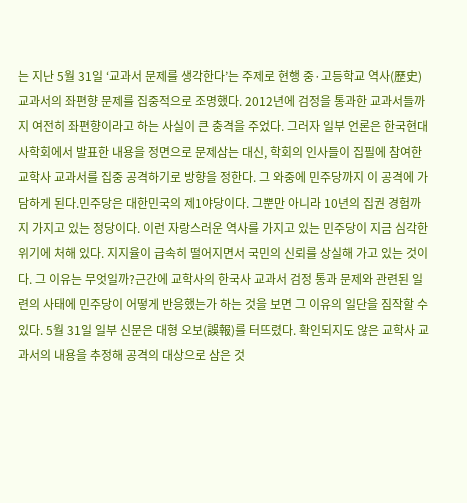는 지난 5월 31일 ‘교과서 문제를 생각한다’는 주제로 현행 중·고등학교 역사(歷史) 교과서의 좌편향 문제를 집중적으로 조명했다. 2012년에 검정을 통과한 교과서들까지 여전히 좌편향이라고 하는 사실이 큰 충격을 주었다. 그러자 일부 언론은 한국현대사학회에서 발표한 내용을 정면으로 문제삼는 대신, 학회의 인사들이 집필에 참여한 교학사 교과서를 집중 공격하기로 방향을 정한다. 그 와중에 민주당까지 이 공격에 가담하게 된다.민주당은 대한민국의 제1야당이다. 그뿐만 아니라 10년의 집권 경험까지 가지고 있는 정당이다. 이런 자랑스러운 역사를 가지고 있는 민주당이 지금 심각한 위기에 처해 있다. 지지율이 급속히 떨어지면서 국민의 신뢰를 상실해 가고 있는 것이다. 그 이유는 무엇일까?근간에 교학사의 한국사 교과서 검정 통과 문제와 관련된 일련의 사태에 민주당이 어떻게 반응했는가 하는 것을 보면 그 이유의 일단을 짐작할 수 있다. 5월 31일 일부 신문은 대형 오보(誤報)를 터뜨렸다. 확인되지도 않은 교학사 교과서의 내용을 추정해 공격의 대상으로 삼은 것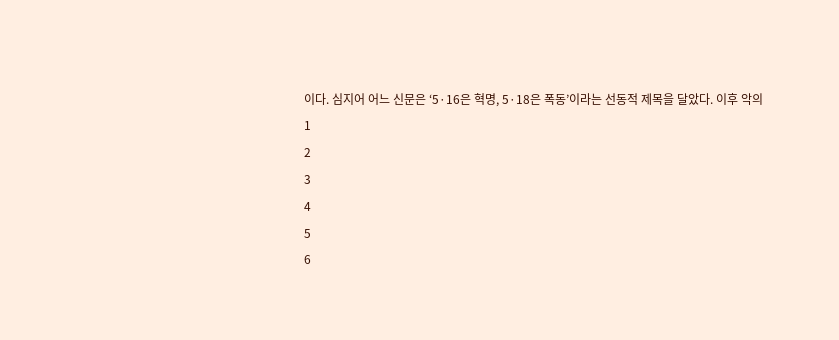이다. 심지어 어느 신문은 ‘5·16은 혁명, 5·18은 폭동’이라는 선동적 제목을 달았다. 이후 악의
1
2
3
4
5
6